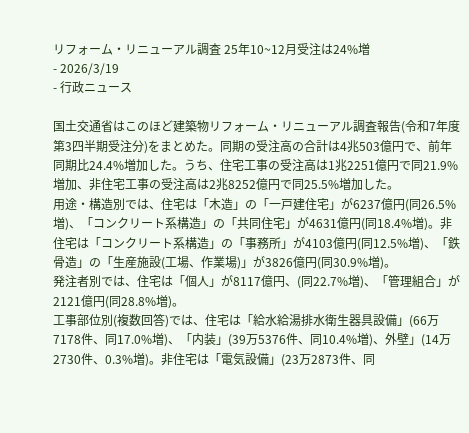リフォーム・リニューアル調査 25年10~12月受注は24%増
- 2026/3/19
- 行政ニュース

国土交通省はこのほど建築物リフォーム・リニューアル調査報告(令和7年度第3四半期受注分)をまとめた。同期の受注高の合計は4兆503億円で、前年同期比24.4%増加した。うち、住宅工事の受注高は1兆2251億円で同21.9%増加、非住宅工事の受注高は2兆8252億円で同25.5%増加した。
用途・構造別では、住宅は「木造」の「一戸建住宅」が6237億円(同26.5%増)、「コンクリート系構造」の「共同住宅」が4631億円(同18.4%増)。非住宅は「コンクリート系構造」の「事務所」が4103億円(同12.5%増)、「鉄骨造」の「生産施設(工場、作業場)」が3826億円(同30.9%増)。
発注者別では、住宅は「個人」が8117億円、(同22.7%増)、「管理組合」が2121億円(同28.8%増)。
工事部位別(複数回答)では、住宅は「給水給湯排水衛生器具設備」(66万7178件、同17.0%増)、「内装」(39万5376件、同10.4%増)、外壁」(14万2730件、0.3%増)。非住宅は「電気設備」(23万2873件、同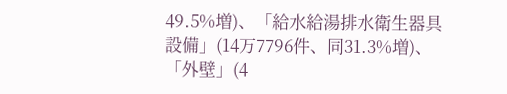49.5%増)、「給水給湯排水衛生器具設備」(14万7796件、同31.3%増)、「外壁」(4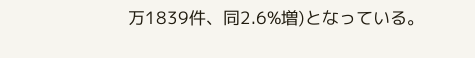万1839件、同2.6%増)となっている。